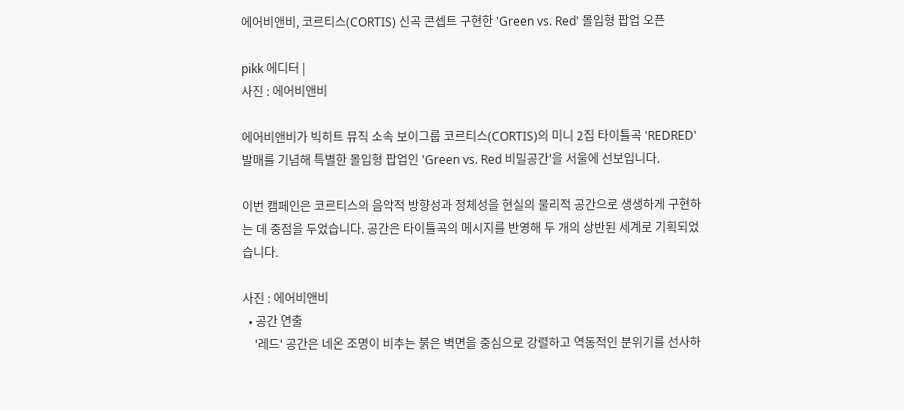에어비앤비, 코르티스(CORTIS) 신곡 콘셉트 구현한 'Green vs. Red' 몰입형 팝업 오픈

pikk 에디터 |
사진 : 에어비앤비

에어비앤비가 빅히트 뮤직 소속 보이그룹 코르티스(CORTIS)의 미니 2집 타이틀곡 'REDRED' 발매를 기념해 특별한 몰입형 팝업인 'Green vs. Red 비밀공간'을 서울에 선보입니다.

이번 캠페인은 코르티스의 음악적 방향성과 정체성을 현실의 물리적 공간으로 생생하게 구현하는 데 중점을 두었습니다. 공간은 타이틀곡의 메시지를 반영해 두 개의 상반된 세계로 기획되었습니다.

사진 : 에어비앤비
  • 공간 연출
    '레드' 공간은 네온 조명이 비추는 붉은 벽면을 중심으로 강렬하고 역동적인 분위기를 선사하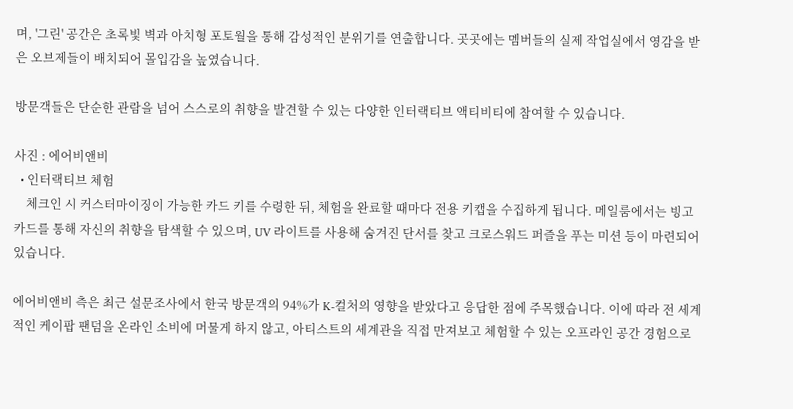며, '그린' 공간은 초록빛 벽과 아치형 포토월을 통해 감성적인 분위기를 연출합니다. 곳곳에는 멤버들의 실제 작업실에서 영감을 받은 오브제들이 배치되어 몰입감을 높였습니다.

방문객들은 단순한 관람을 넘어 스스로의 취향을 발견할 수 있는 다양한 인터랙티브 액티비티에 참여할 수 있습니다.

사진 : 에어비앤비
  • 인터랙티브 체험
    체크인 시 커스터마이징이 가능한 카드 키를 수령한 뒤, 체험을 완료할 때마다 전용 키캡을 수집하게 됩니다. 메일룸에서는 빙고 카드를 통해 자신의 취향을 탐색할 수 있으며, UV 라이트를 사용해 숨겨진 단서를 찾고 크로스워드 퍼즐을 푸는 미션 등이 마련되어 있습니다.

에어비앤비 측은 최근 설문조사에서 한국 방문객의 94%가 K-컬처의 영향을 받았다고 응답한 점에 주목했습니다. 이에 따라 전 세계적인 케이팝 팬덤을 온라인 소비에 머물게 하지 않고, 아티스트의 세계관을 직접 만져보고 체험할 수 있는 오프라인 공간 경험으로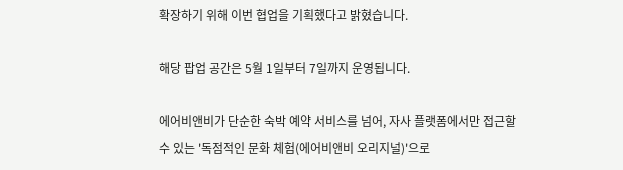확장하기 위해 이번 협업을 기획했다고 밝혔습니다.

해당 팝업 공간은 5월 1일부터 7일까지 운영됩니다.

에어비앤비가 단순한 숙박 예약 서비스를 넘어, 자사 플랫폼에서만 접근할 수 있는 '독점적인 문화 체험(에어비앤비 오리지널)'으로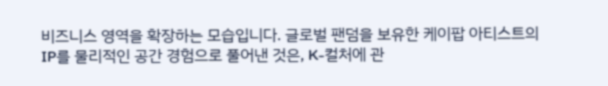비즈니스 영역을 확장하는 모습입니다. 글로벌 팬덤을 보유한 케이팝 아티스트의 IP를 물리적인 공간 경험으로 풀어낸 것은, K-컬처에 관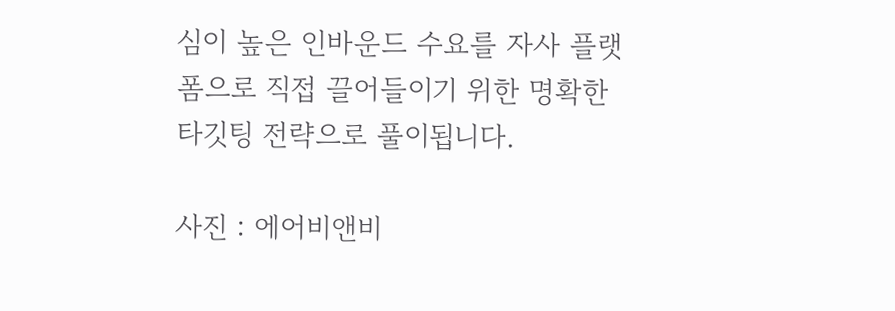심이 높은 인바운드 수요를 자사 플랫폼으로 직접 끌어들이기 위한 명확한 타깃팅 전략으로 풀이됩니다.

사진 : 에어비앤비